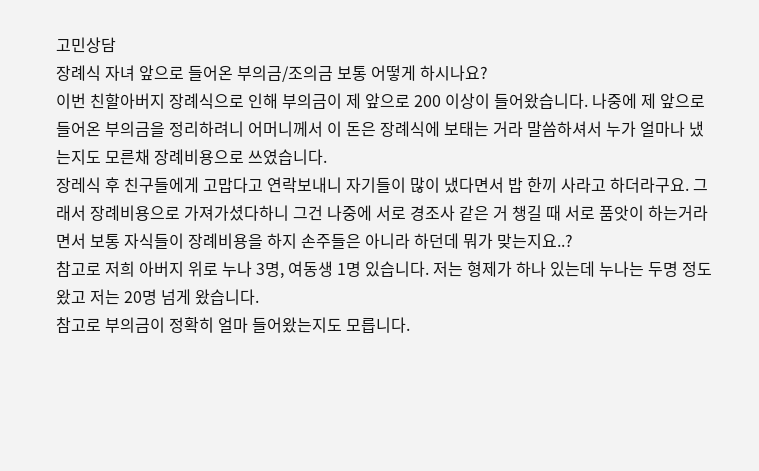고민상담
장례식 자녀 앞으로 들어온 부의금/조의금 보통 어떻게 하시나요?
이번 친할아버지 장례식으로 인해 부의금이 제 앞으로 200 이상이 들어왔습니다. 나중에 제 앞으로 들어온 부의금을 정리하려니 어머니께서 이 돈은 장례식에 보태는 거라 말씀하셔서 누가 얼마나 냈는지도 모른채 장례비용으로 쓰였습니다.
장레식 후 친구들에게 고맙다고 연락보내니 자기들이 많이 냈다면서 밥 한끼 사라고 하더라구요. 그래서 장례비용으로 가져가셨다하니 그건 나중에 서로 경조사 같은 거 챙길 때 서로 품앗이 하는거라면서 보통 자식들이 장례비용을 하지 손주들은 아니라 하던데 뭐가 맞는지요..?
참고로 저희 아버지 위로 누나 3명, 여동생 1명 있습니다. 저는 형제가 하나 있는데 누나는 두명 정도 왔고 저는 20명 넘게 왔습니다.
참고로 부의금이 정확히 얼마 들어왔는지도 모릅니다.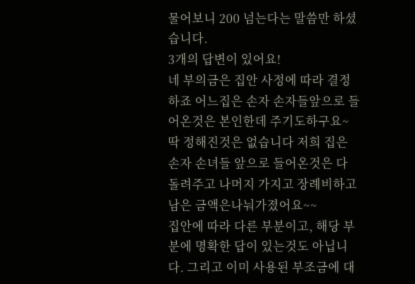물어보니 200 넘는다는 말씀만 하셨습니다.
3개의 답변이 있어요!
네 부의금은 집안 사정에 따라 결정 하죠 어느집은 손자 손자들앞으로 들어온것은 본인한데 주기도하구요~딱 정해진것은 없습니다 저희 집은 손자 손녀들 앞으로 들어온것은 다 돌려주고 나머지 가지고 장례비하고 남은 금액은나눠가졌어요~~
집안에 따라 다른 부분이고, 해당 부분에 명확한 답이 있는것도 아닙니다. 그리고 이미 사용된 부조금에 대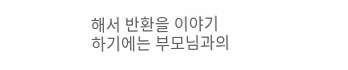해서 반환을 이야기하기에는 부모님과의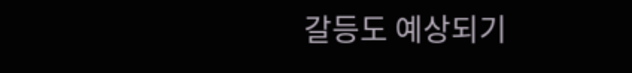갈등도 예상되기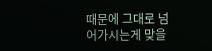때문에 그대로 넘어가시는게 맞을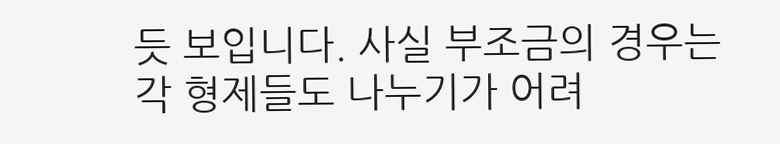듯 보입니다. 사실 부조금의 경우는 각 형제들도 나누기가 어려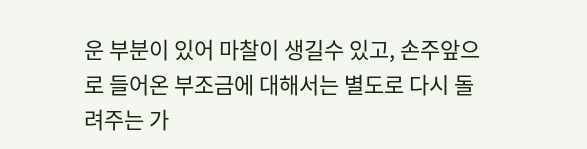운 부분이 있어 마찰이 생길수 있고, 손주앞으로 들어온 부조금에 대해서는 별도로 다시 돌려주는 가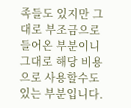족들도 있지만 그대로 부조금으로 들어온 부분이니 그대로 해당 비용으로 사용할수도 있는 부분입니다.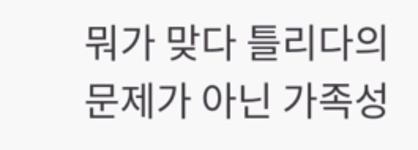뭐가 맞다 틀리다의 문제가 아닌 가족성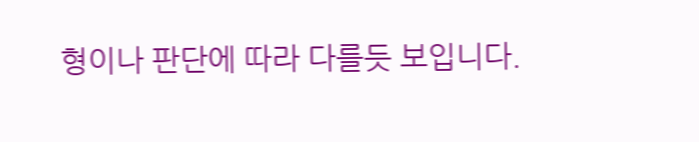형이나 판단에 따라 다를듯 보입니다.